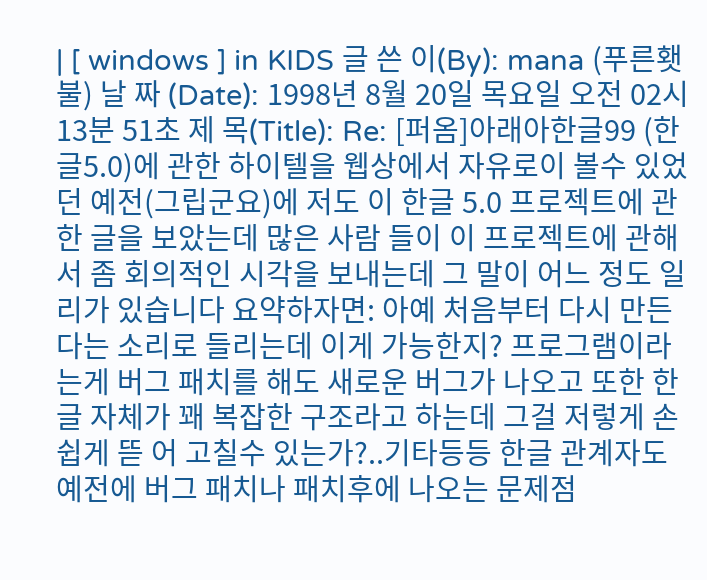| [ windows ] in KIDS 글 쓴 이(By): mana (푸른횃불) 날 짜 (Date): 1998년 8월 20일 목요일 오전 02시 13분 51초 제 목(Title): Re: [퍼옴]아래아한글99 (한글5.0)에 관한 하이텔을 웹상에서 자유로이 볼수 있었던 예전(그립군요)에 저도 이 한글 5.0 프로젝트에 관한 글을 보았는데 많은 사람 들이 이 프로젝트에 관해서 좀 회의적인 시각을 보내는데 그 말이 어느 정도 일리가 있습니다 요약하자면: 아예 처음부터 다시 만든다는 소리로 들리는데 이게 가능한지? 프로그램이라는게 버그 패치를 해도 새로운 버그가 나오고 또한 한글 자체가 꽤 복잡한 구조라고 하는데 그걸 저렇게 손쉽게 뜯 어 고칠수 있는가?..기타등등 한글 관계자도 예전에 버그 패치나 패치후에 나오는 문제점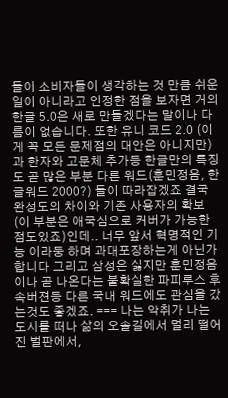들이 소비자들이 생각하는 것 만큼 쉬운일이 아니라고 인정한 점을 보자면 거의 한글 5.0은 새로 만들겠다는 말이나 다름이 없습니다. 또한 유니 코드 2.0 (이게 꼭 모든 문제점의 대안은 아니지만)과 한자와 고문체 추가등 한글만의 특징도 곧 많은 부분 다른 워드(훈민정음, 한글워드 2000?) 들이 따라잡겠죠 결국 완성도의 차이와 기존 사용자의 확보(이 부분은 애국심으로 커버가 가능한 점도있죠)인데.. 너무 앞서 혁명적인 기능 이라둥 하며 과대포장하는게 아닌가 합니다 그리고 삼성은 싫지만 훈민정음이나 곧 나온다는 불확실한 파피루스 후속버젼등 다른 국내 워드에도 관심을 갔는것도 좋겠죠. === 나는 악취가 나는 도시를 떠나 삶의 오솔길에서 멀리 떨어진 벌판에서,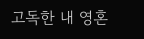고독한 내 영혼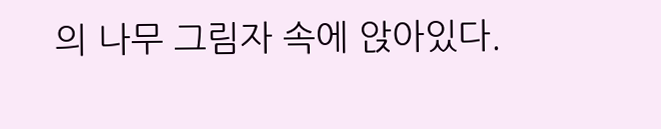의 나무 그림자 속에 앉아있다.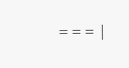=== |